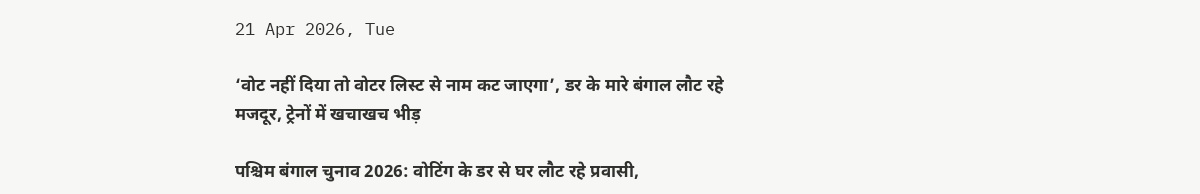21 Apr 2026, Tue

‘वोट नहीं दिया तो वोटर लिस्ट से नाम कट जाएगा’, डर के मारे बंगाल लौट रहे मजदूर, ट्रेनों में खचाखच भीड़

पश्चिम बंगाल चुनाव 2026: वोटिंग के डर से घर लौट रहे प्रवासी,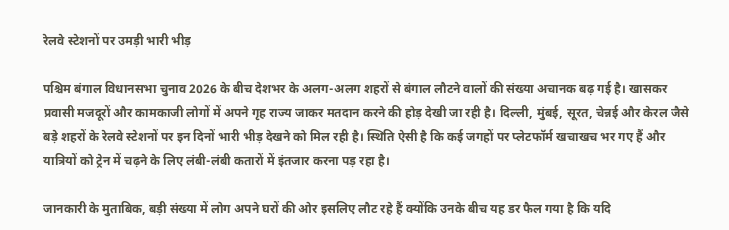रेलवे स्टेशनों पर उमड़ी भारी भीड़

पश्चिम बंगाल विधानसभा चुनाव 2026 के बीच देशभर के अलग-अलग शहरों से बंगाल लौटने वालों की संख्या अचानक बढ़ गई है। खासकर प्रवासी मजदूरों और कामकाजी लोगों में अपने गृह राज्य जाकर मतदान करने की होड़ देखी जा रही है। दिल्ली, मुंबई, सूरत, चेन्नई और केरल जैसे बड़े शहरों के रेलवे स्टेशनों पर इन दिनों भारी भीड़ देखने को मिल रही है। स्थिति ऐसी है कि कई जगहों पर प्लेटफॉर्म खचाखच भर गए हैं और यात्रियों को ट्रेन में चढ़ने के लिए लंबी-लंबी कतारों में इंतजार करना पड़ रहा है।

जानकारी के मुताबिक, बड़ी संख्या में लोग अपने घरों की ओर इसलिए लौट रहे हैं क्योंकि उनके बीच यह डर फैल गया है कि यदि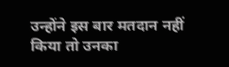उन्होंने इस बार मतदान नहीं किया तो उनका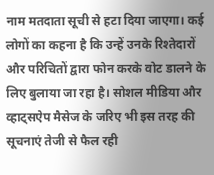नाम मतदाता सूची से हटा दिया जाएगा। कई लोगों का कहना है कि उन्हें उनके रिश्तेदारों और परिचितों द्वारा फोन करके वोट डालने के लिए बुलाया जा रहा है। सोशल मीडिया और व्हाट्सऐप मैसेज के जरिए भी इस तरह की सूचनाएं तेजी से फैल रही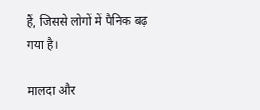हैं, जिससे लोगों में पैनिक बढ़ गया है।

मालदा और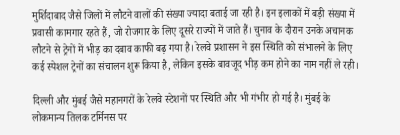मुर्शिदाबाद जैसे जिलों में लौटने वालों की संख्या ज्यादा बताई जा रही है। इन इलाकों में बड़ी संख्या में प्रवासी कामगार रहते हैं, जो रोजगार के लिए दूसरे राज्यों में जाते हैं। चुनाव के दौरान उनके अचानक लौटने से ट्रेनों में भीड़ का दबाव काफी बढ़ गया है। रेलवे प्रशासन ने इस स्थिति को संभालने के लिए कई स्पेशल ट्रेनों का संचालन शुरू किया है, लेकिन इसके बावजूद भीड़ कम होने का नाम नहीं ले रही।

दिल्ली और मुंबई जैसे महानगरों के रेलवे स्टेशनों पर स्थिति और भी गंभीर हो गई है। मुंबई के लोकमान्य तिलक टर्मिनस पर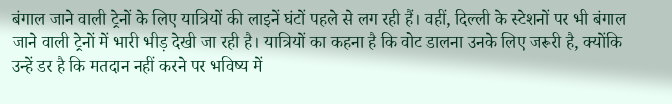बंगाल जाने वाली ट्रेनों के लिए यात्रियों की लाइनें घंटों पहले से लग रही हैं। वहीं, दिल्ली के स्टेशनों पर भी बंगाल जाने वाली ट्रेनों में भारी भीड़ देखी जा रही है। यात्रियों का कहना है कि वोट डालना उनके लिए जरूरी है, क्योंकि उन्हें डर है कि मतदान नहीं करने पर भविष्य में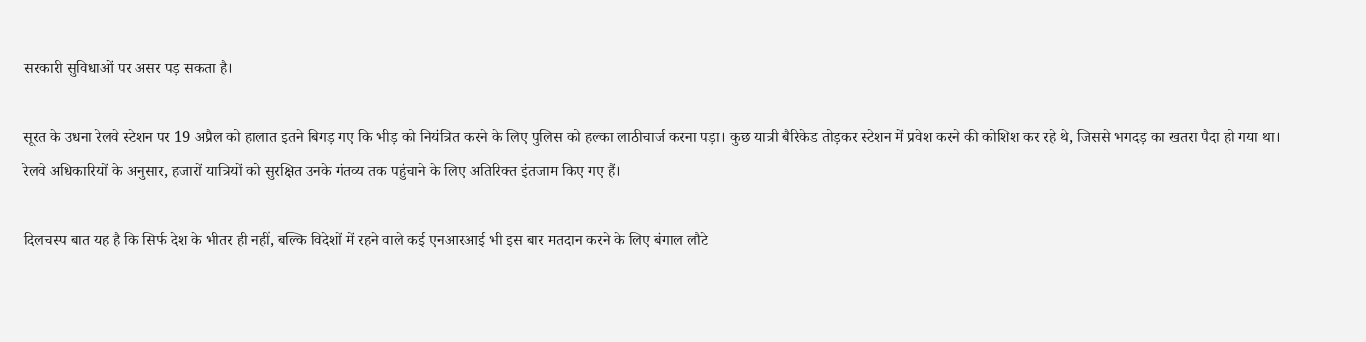सरकारी सुविधाओं पर असर पड़ सकता है।

सूरत के उधना रेलवे स्टेशन पर 19 अप्रैल को हालात इतने बिगड़ गए कि भीड़ को नियंत्रित करने के लिए पुलिस को हल्का लाठीचार्ज करना पड़ा। कुछ यात्री बैरिकेड तोड़कर स्टेशन में प्रवेश करने की कोशिश कर रहे थे, जिससे भगदड़ का खतरा पैदा हो गया था। रेलवे अधिकारियों के अनुसार, हजारों यात्रियों को सुरक्षित उनके गंतव्य तक पहुंचाने के लिए अतिरिक्त इंतजाम किए गए हैं।

दिलचस्प बात यह है कि सिर्फ देश के भीतर ही नहीं, बल्कि विदेशों में रहने वाले कई एनआरआई भी इस बार मतदान करने के लिए बंगाल लौटे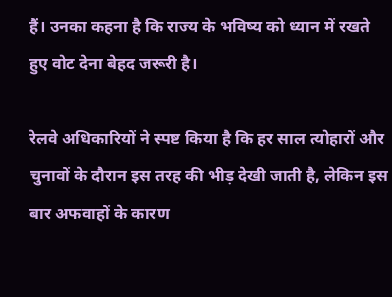हैं। उनका कहना है कि राज्य के भविष्य को ध्यान में रखते हुए वोट देना बेहद जरूरी है।

रेलवे अधिकारियों ने स्पष्ट किया है कि हर साल त्योहारों और चुनावों के दौरान इस तरह की भीड़ देखी जाती है, लेकिन इस बार अफवाहों के कारण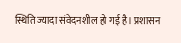स्थिति ज्यादा संवेदनशील हो गई है। प्रशासन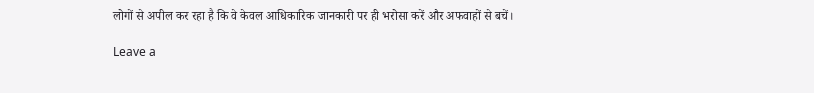लोगों से अपील कर रहा है कि वे केवल आधिकारिक जानकारी पर ही भरोसा करें और अफवाहों से बचें।

Leave a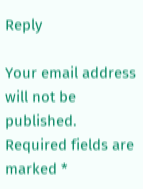Reply

Your email address will not be published. Required fields are marked *